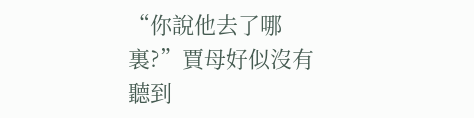“你說他去了哪裏?”賈母好似沒有聽到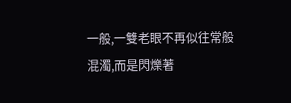一般,一雙老眼不再似往常般混濁,而是閃爍著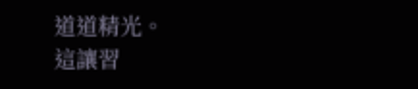道道精光。
這讓習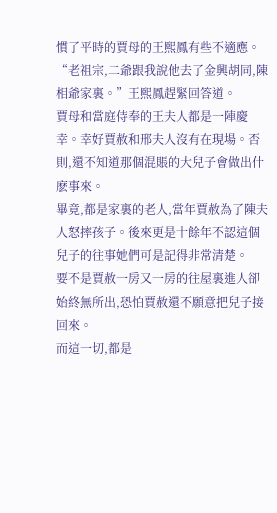慣了平時的賈母的王熙鳳有些不適應。
“老祖宗,二爺跟我說他去了金興胡同,陳相爺家裏。”王熙鳳趕緊回答道。
賈母和當庭侍奉的王夫人都是一陣慶幸。幸好賈赦和邢夫人沒有在現場。否則,還不知道那個混賬的大兒子會做出什麽事來。
畢竟,都是家裏的老人,當年賈赦為了陳夫人怒摔孩子。後來更是十餘年不認這個兒子的往事她們可是記得非常清楚。
要不是賈赦一房又一房的往屋裏進人卻始終無所出,恐怕賈赦還不願意把兒子接回來。
而這一切,都是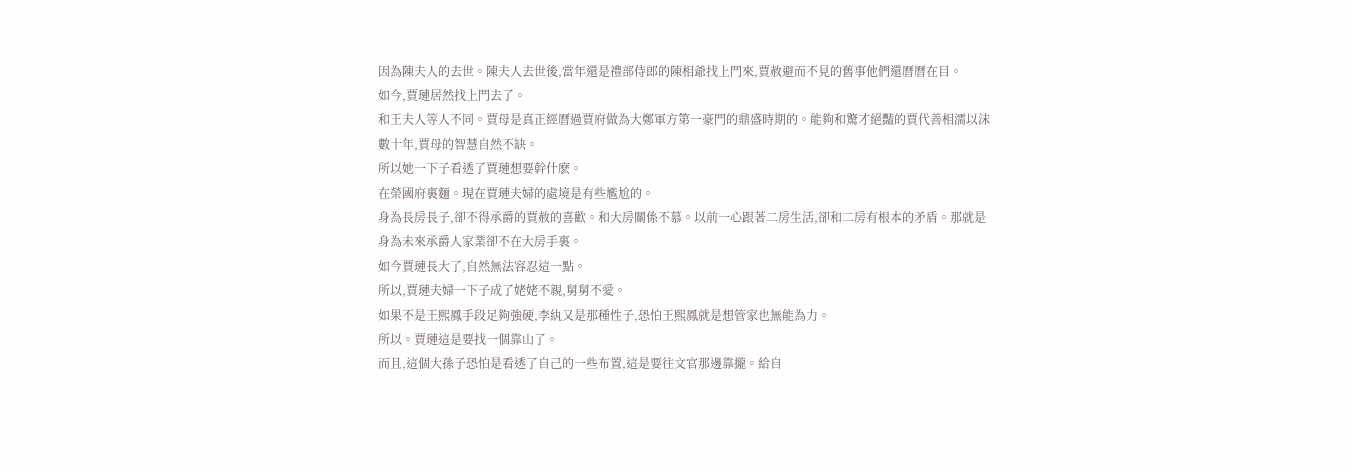因為陳夫人的去世。陳夫人去世後,當年還是禮部侍郎的陳相爺找上門來,賈赦避而不見的舊事他們還曆曆在目。
如今,賈璉居然找上門去了。
和王夫人等人不同。賈母是真正經曆過賈府做為大鄭軍方第一豪門的鼎盛時期的。能夠和驚才絕豔的賈代善相濡以沫數十年,賈母的智慧自然不缺。
所以她一下子看透了賈璉想要幹什麽。
在榮國府裏麵。現在賈璉夫婦的處境是有些尷尬的。
身為長房長子,卻不得承爵的賈赦的喜歡。和大房關係不慕。以前一心跟著二房生活,卻和二房有根本的矛盾。那就是身為未來承爵人家業卻不在大房手裏。
如今賈璉長大了,自然無法容忍這一點。
所以,賈璉夫婦一下子成了姥姥不親,舅舅不愛。
如果不是王熙鳳手段足夠強硬,李紈又是那種性子,恐怕王熙鳳就是想管家也無能為力。
所以。賈璉這是要找一個靠山了。
而且,這個大孫子恐怕是看透了自己的一些布置,這是要往文官那邊靠攏。給自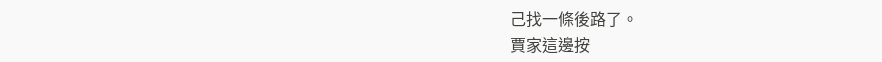己找一條後路了。
賈家這邊按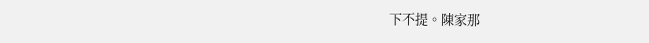下不提。陳家那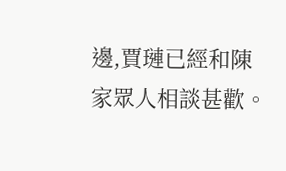邊,賈璉已經和陳家眾人相談甚歡。